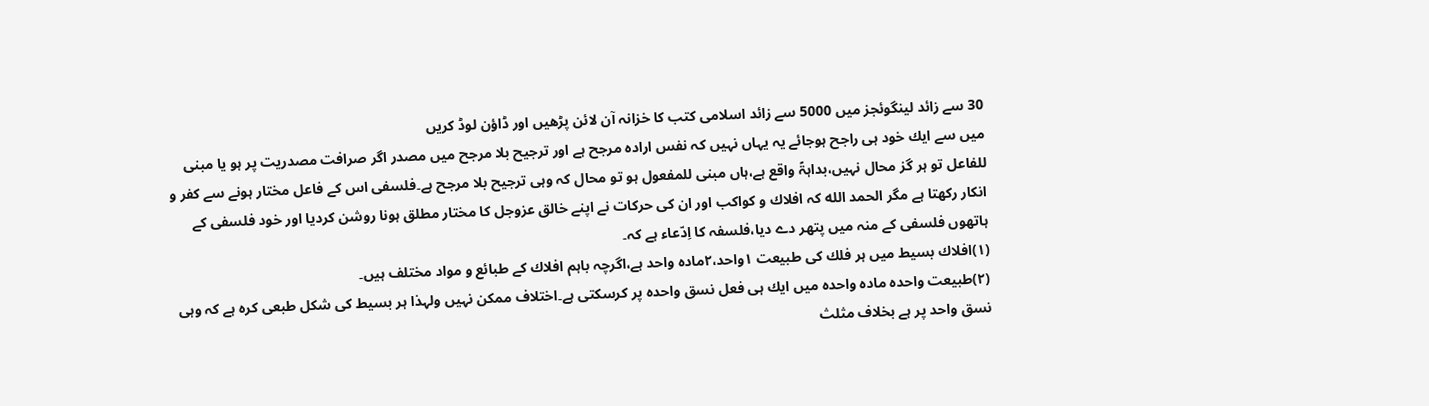30 سے زائد لینگوئجز میں 5000 سے زائد اسلامی کتب کا خزانہ آن لائن پڑھیں اور ڈاؤن لوڈ کریں
میں سے ایك خود ہی راجح ہوجائے یہ یہاں نہیں کہ نفس ارادہ مرجح ہے اور ترجیح بلا مرجح میں مصدر اگر صرافت مصدریت پر ہو یا مبنی للفاعل تو ہر گز محال نہیں،بداہۃً واقع ہے،ہاں مبنی للمفعول ہو تو محال کہ وہی ترجیح بلا مرجح ہے۔فلسفی اس کے فاعل مختار ہونے سے کفر و انکار رکھتا ہے مگر الحمد الله کہ افلاك و کواکب اور ان کی حرکات نے اپنے خالق عزوجل کا مختار مطلق ہونا روشن کردیا اور خود فلسفی کے ہاتھوں فلسفی کے منہ میں پتھر دے دیا،فلسفہ کا اِدّعاء ہے کہ۔
(۱)افلاك بسیط میں ہر فلك کی طبیعت ۱واحد،۲مادہ واحد ہے،اگرچہ باہم افلاك کے طبائع و مواد مختلف ہیں۔
(۲)طبیعت واحدہ مادہ واحدہ میں ایك ہی فعل نسق واحدہ پر کرسکتی ہے۔اختلاف ممکن نہیں ولہذا ہر بسیط کی شکل طبعی کرہ ہے کہ وہی نسق واحد پر ہے بخلاف مثلث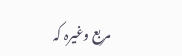مربع وغیرہ کہ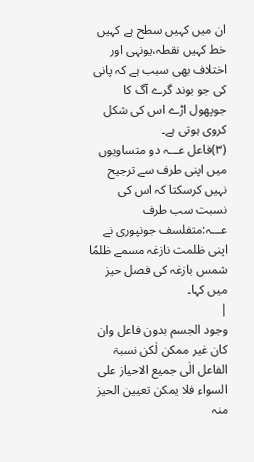ان میں کہیں سطح ہے کہیں خط کہیں نقطہ،یونہی اور اختلاف بھی سبب ہے کہ پانی کی جو بوند گرے آگ کا جوپھول اڑے اس کی شکل کروی ہوتی ہے۔
(۳)فاعل عـــہ دو متساویوں میں اپنی طرف سے ترجیح نہیں کرسکتا کہ اس کی نسبت سب طرف
عـــہ:متفلسف جونپوری نے اپنی ظلمت نازغہ مسمے ظلمًا شمس بازغہ کی فصل حیز میں کہا۔
|
وجود الجسم بدون فاعل وان کان غیر ممکن لٰکن نسبۃ الفاعل الٰی جمیع الاحیاز علی السواء فلا یمکن تعیین الحیز منہ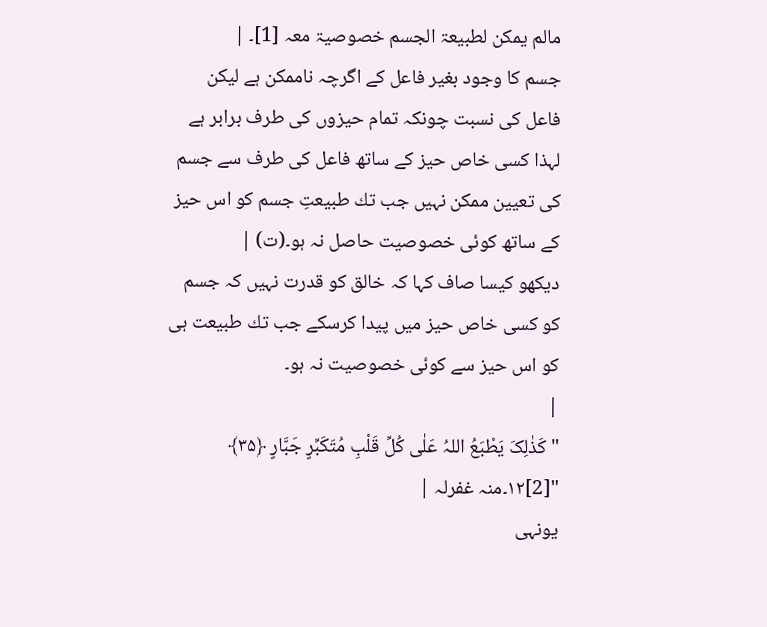مالم یمکن لطبیعۃ الجسم خصوصیۃ معہ [1]۔ |
جسم کا وجود بغیر فاعل کے اگرچہ ناممکن ہے لیکن فاعل کی نسبت چونکہ تمام حیزوں کی طرف برابر ہے لہذا کسی خاص حیز کے ساتھ فاعل کی طرف سے جسم کی تعیین ممکن نہیں جب تك طبیعتِ جسم کو اس حیز کے ساتھ کوئی خصوصیت حاصل نہ ہو۔(ت) |
دیکھو کیسا صاف کہا کہ خالق کو قدرت نہیں کہ جسم کو کسی خاص حیز میں پیدا کرسکے جب تك طبیعت ہی کو اس حیز سے کوئی خصوصیت نہ ہو۔
|
" کَذٰلِکَ یَطْبَعُ اللہُ عَلٰی کُلِّ قَلْبِ مُتَکَبِّرٍ جَبَّارٍ ﴿۳۵﴾ "[2]۱۲۔منہ غفرلہ |
یونہی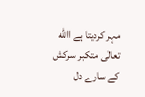مہر کردیتا ہے االله تعالٰی متکبر سرکش کے سارے دل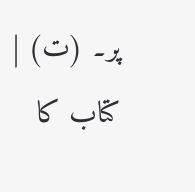پر۔ (ت) |
کتاب کا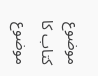موضوع
کتاب کا موضوع